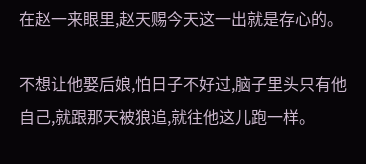在赵一来眼里,赵天赐今天这一出就是存心的。

不想让他娶后娘,怕日子不好过,脑子里头只有他自己,就跟那天被狼追,就往他这儿跑一样。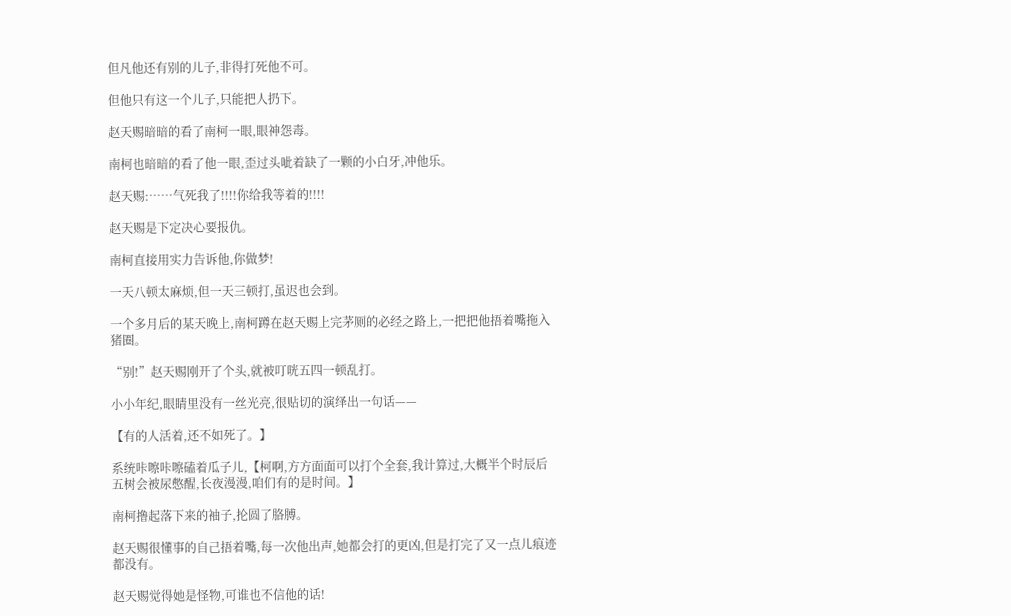但凡他还有别的儿子,非得打死他不可。

但他只有这一个儿子,只能把人扔下。

赵天赐暗暗的看了南柯一眼,眼神怨毒。

南柯也暗暗的看了他一眼,歪过头呲着缺了一颗的小白牙,冲他乐。

赵天赐:……气死我了!!!!你给我等着的!!!!

赵天赐是下定决心要报仇。

南柯直接用实力告诉他,你做梦!

一天八顿太麻烦,但一天三顿打,虽迟也会到。

一个多月后的某天晚上,南柯蹲在赵天赐上完茅厕的必经之路上,一把把他捂着嘴拖入猪圈。

“别!”赵天赐刚开了个头,就被叮咣五四一顿乱打。

小小年纪,眼睛里没有一丝光亮,很贴切的演绎出一句话——

【有的人活着,还不如死了。】

系统咔嚓咔嚓磕着瓜子儿,【柯啊,方方面面可以打个全套,我计算过,大概半个时辰后五树会被尿憋醒,长夜漫漫,咱们有的是时间。】

南柯撸起落下来的袖子,抡圆了胳膊。

赵天赐很懂事的自己捂着嘴,每一次他出声,她都会打的更凶,但是打完了又一点儿痕迹都没有。

赵天赐觉得她是怪物,可谁也不信他的话!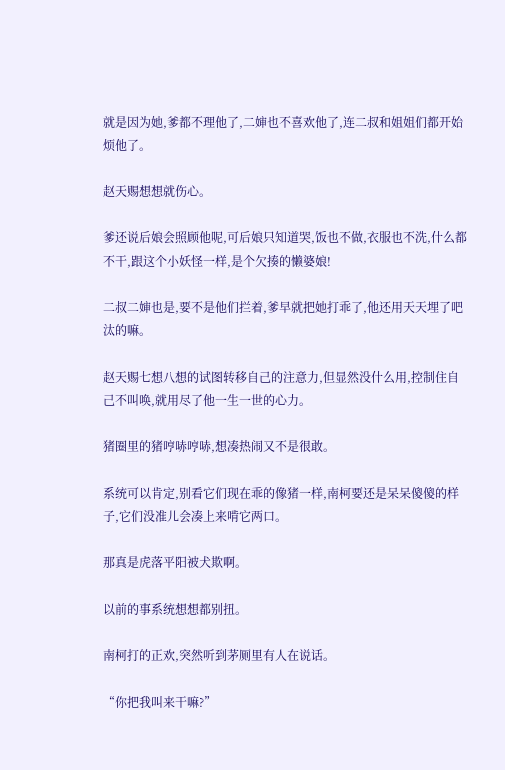就是因为她,爹都不理他了,二婶也不喜欢他了,连二叔和姐姐们都开始烦他了。

赵天赐想想就伤心。

爹还说后娘会照顾他呢,可后娘只知道哭,饭也不做,衣服也不洗,什么都不干,跟这个小妖怪一样,是个欠揍的懒婆娘!

二叔二婶也是,要不是他们拦着,爹早就把她打乖了,他还用天天埋了吧汰的嘛。

赵天赐七想八想的试图转移自己的注意力,但显然没什么用,控制住自己不叫唤,就用尽了他一生一世的心力。

猪圈里的猪哼哧哼哧,想凑热闹又不是很敢。

系统可以肯定,别看它们现在乖的像猪一样,南柯要还是呆呆傻傻的样子,它们没准儿会凑上来啃它两口。

那真是虎落平阳被犬欺啊。

以前的事系统想想都别扭。

南柯打的正欢,突然听到茅厕里有人在说话。

“你把我叫来干嘛?”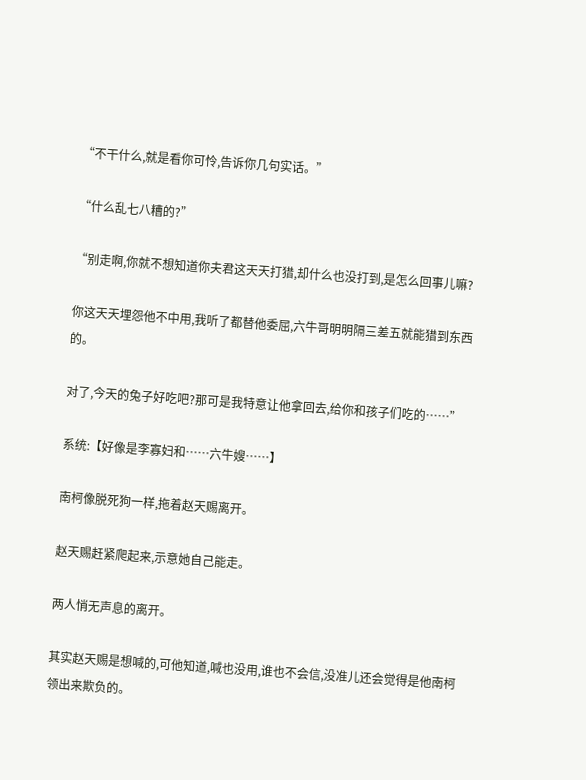“不干什么,就是看你可怜,告诉你几句实话。”

“什么乱七八糟的?”

“别走啊,你就不想知道你夫君这天天打猎,却什么也没打到,是怎么回事儿嘛?

你这天天埋怨他不中用,我听了都替他委屈,六牛哥明明隔三差五就能猎到东西的。

对了,今天的兔子好吃吧?那可是我特意让他拿回去,给你和孩子们吃的……”

系统:【好像是李寡妇和……六牛嫂……】

南柯像脱死狗一样,拖着赵天赐离开。

赵天赐赶紧爬起来,示意她自己能走。

两人悄无声息的离开。

其实赵天赐是想喊的,可他知道,喊也没用,谁也不会信,没准儿还会觉得是他南柯领出来欺负的。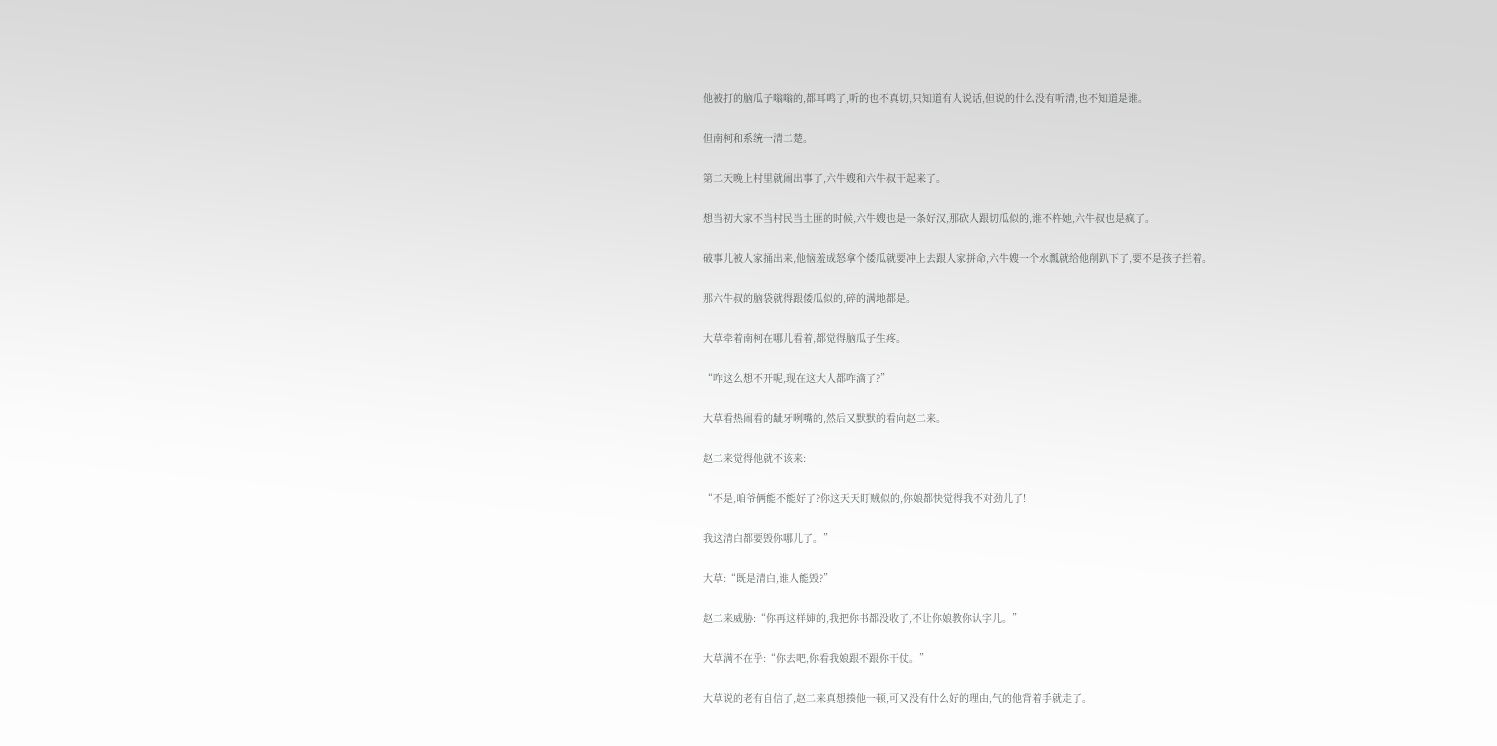他被打的脑瓜子嗡嗡的,都耳鸣了,听的也不真切,只知道有人说话,但说的什么没有听清,也不知道是谁。

但南柯和系统一清二楚。

第二天晚上村里就闹出事了,六牛嫂和六牛叔干起来了。

想当初大家不当村民当土匪的时候,六牛嫂也是一条好汉,那砍人跟切瓜似的,谁不杵她,六牛叔也是疯了。

破事儿被人家捅出来,他恼羞成怒拿个倭瓜就要冲上去跟人家拼命,六牛嫂一个水瓢就给他削趴下了,要不是孩子拦着。

那六牛叔的脑袋就得跟倭瓜似的,碎的满地都是。

大草牵着南柯在哪儿看着,都觉得脑瓜子生疼。

“咋这么想不开呢,现在这大人都咋滴了?”

大草看热闹看的龇牙咧嘴的,然后又默默的看向赵二来。

赵二来觉得他就不该来:

“不是,咱爷俩能不能好了?你这天天盯贼似的,你娘都快觉得我不对劲儿了!

我这清白都要毁你哪儿了。”

大草:“既是清白,谁人能毁?”

赵二来威胁:“你再这样婶的,我把你书都没收了,不让你娘教你认字儿。”

大草满不在乎:“你去吧,你看我娘跟不跟你干仗。”

大草说的老有自信了,赵二来真想揍他一顿,可又没有什么好的理由,气的他背着手就走了。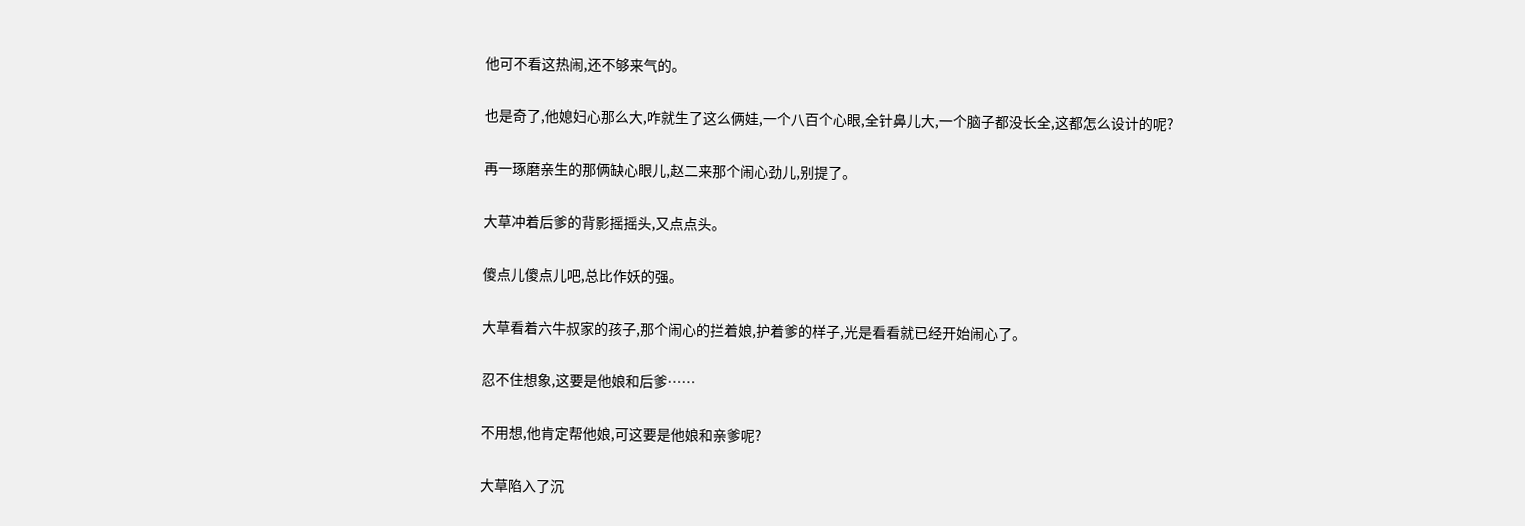他可不看这热闹,还不够来气的。

也是奇了,他媳妇心那么大,咋就生了这么俩娃,一个八百个心眼,全针鼻儿大,一个脑子都没长全,这都怎么设计的呢?

再一琢磨亲生的那俩缺心眼儿,赵二来那个闹心劲儿,别提了。

大草冲着后爹的背影摇摇头,又点点头。

傻点儿傻点儿吧,总比作妖的强。

大草看着六牛叔家的孩子,那个闹心的拦着娘,护着爹的样子,光是看看就已经开始闹心了。

忍不住想象,这要是他娘和后爹……

不用想,他肯定帮他娘,可这要是他娘和亲爹呢?

大草陷入了沉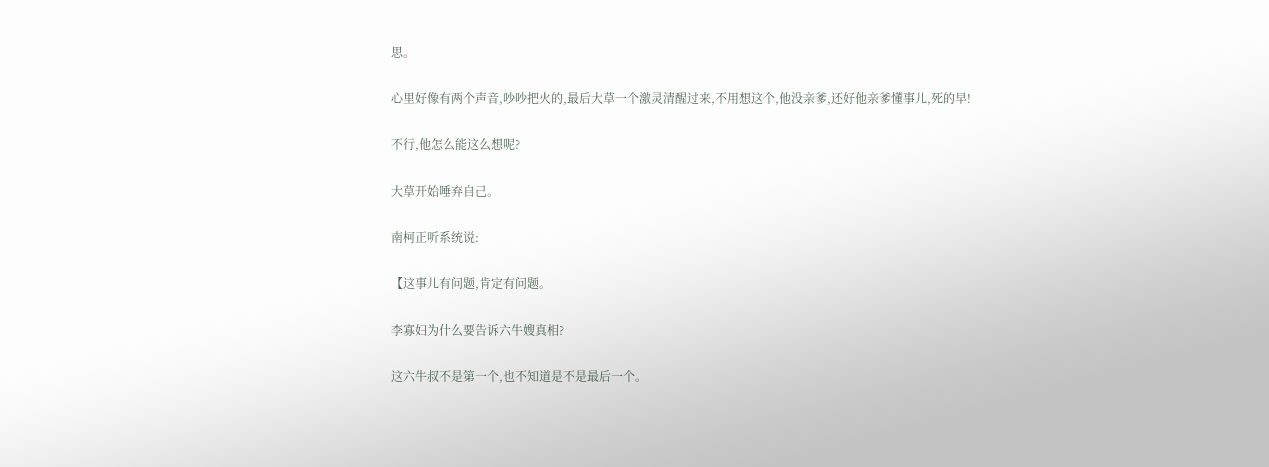思。

心里好像有两个声音,吵吵把火的,最后大草一个激灵清醒过来,不用想这个,他没亲爹,还好他亲爹懂事儿,死的早!

不行,他怎么能这么想呢?

大草开始唾弃自己。

南柯正听系统说:

【这事儿有问题,肯定有问题。

李寡妇为什么要告诉六牛嫂真相?

这六牛叔不是第一个,也不知道是不是最后一个。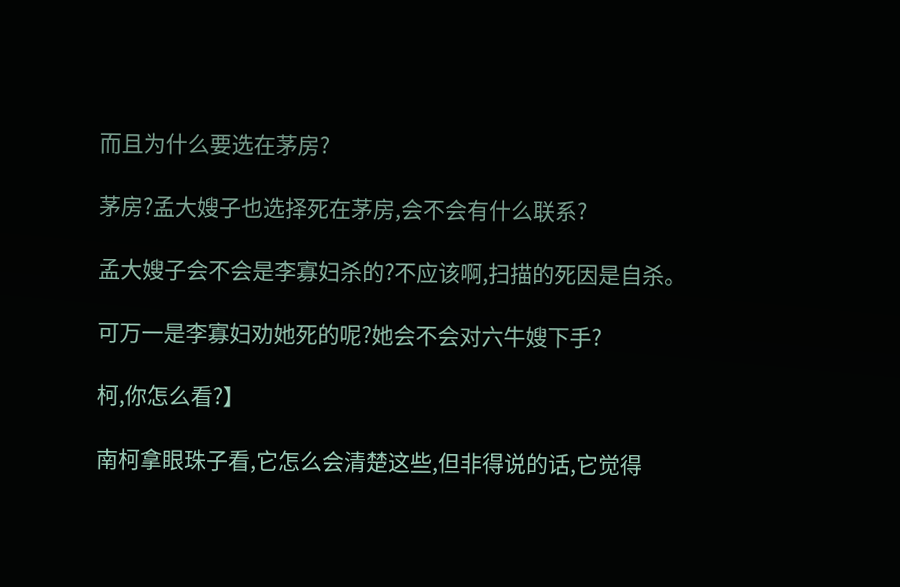而且为什么要选在茅房?

茅房?孟大嫂子也选择死在茅房,会不会有什么联系?

孟大嫂子会不会是李寡妇杀的?不应该啊,扫描的死因是自杀。

可万一是李寡妇劝她死的呢?她会不会对六牛嫂下手?

柯,你怎么看?】

南柯拿眼珠子看,它怎么会清楚这些,但非得说的话,它觉得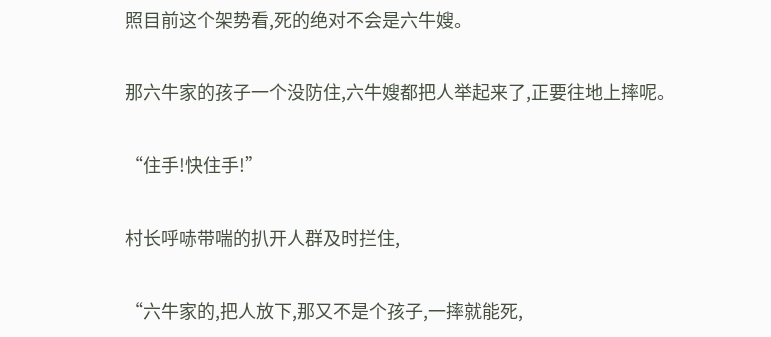照目前这个架势看,死的绝对不会是六牛嫂。

那六牛家的孩子一个没防住,六牛嫂都把人举起来了,正要往地上摔呢。

“住手!快住手!”

村长呼哧带喘的扒开人群及时拦住,

“六牛家的,把人放下,那又不是个孩子,一摔就能死,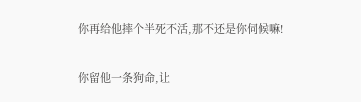你再给他摔个半死不活,那不还是你伺候嘛!

你留他一条狗命,让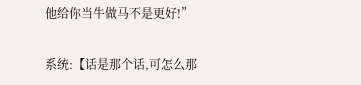他给你当牛做马不是更好!”

系统:【话是那个话,可怎么那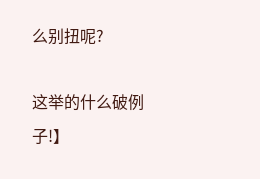么别扭呢?

这举的什么破例子!】